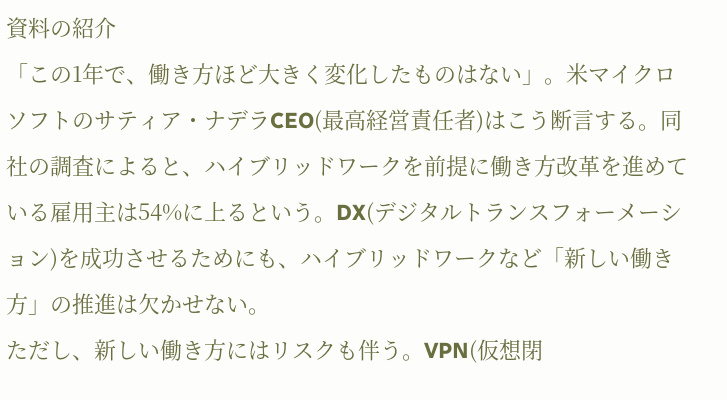資料の紹介
「この1年で、働き方ほど大きく変化したものはない」。米マイクロソフトのサティア・ナデラCEO(最高経営責任者)はこう断言する。同社の調査によると、ハイブリッドワークを前提に働き方改革を進めている雇用主は54%に上るという。DX(デジタルトランスフォーメーション)を成功させるためにも、ハイブリッドワークなど「新しい働き方」の推進は欠かせない。
ただし、新しい働き方にはリスクも伴う。VPN(仮想閉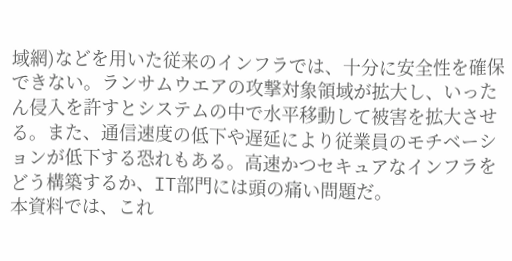域網)などを用いた従来のインフラでは、十分に安全性を確保できない。ランサムウエアの攻撃対象領域が拡大し、いったん侵入を許すとシステムの中で水平移動して被害を拡大させる。また、通信速度の低下や遅延により従業員のモチベーションが低下する恐れもある。高速かつセキュアなインフラをどう構築するか、IT部門には頭の痛い問題だ。
本資料では、これ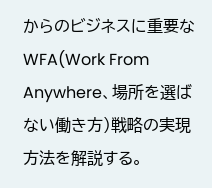からのビジネスに重要なWFA(Work From Anywhere、場所を選ばない働き方)戦略の実現方法を解説する。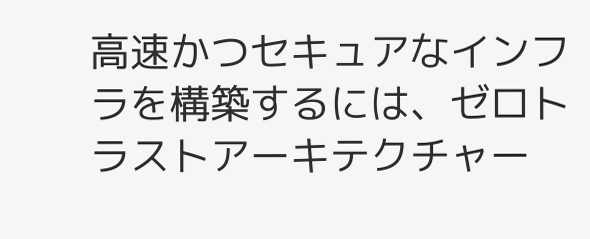高速かつセキュアなインフラを構築するには、ゼロトラストアーキテクチャー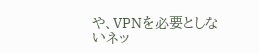や、VPNを必要としないネッ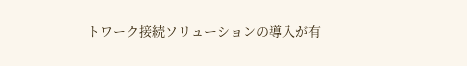トワーク接続ソリューションの導入が有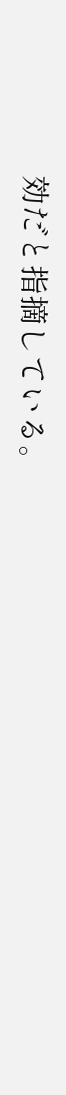効だと指摘している。